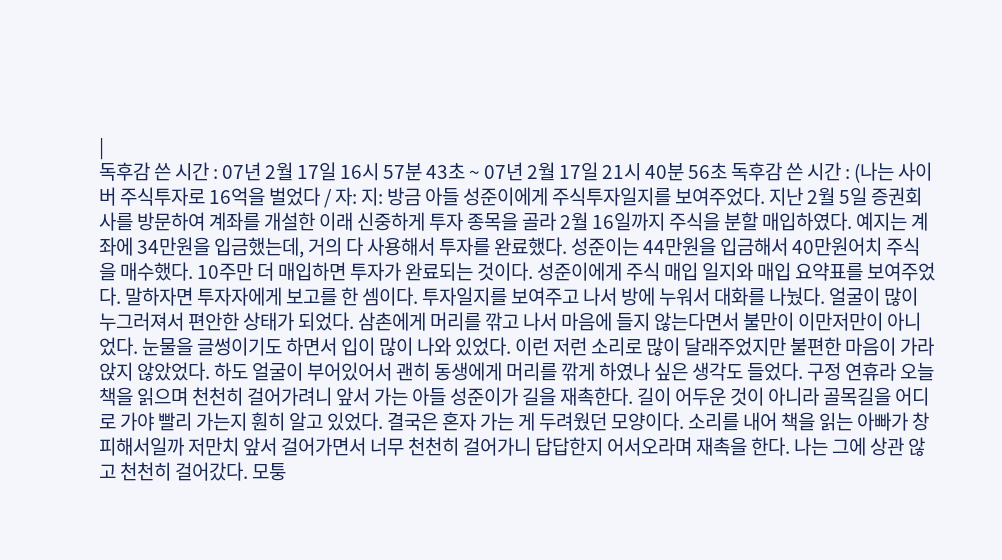|
독후감 쓴 시간 : 07년 2월 17일 16시 57분 43초 ~ 07년 2월 17일 21시 40분 56초 독후감 쓴 시간 : (나는 사이버 주식투자로 16억을 벌었다 / 자: 지: 방금 아들 성준이에게 주식투자일지를 보여주었다. 지난 2월 5일 증권회사를 방문하여 계좌를 개설한 이래 신중하게 투자 종목을 골라 2월 16일까지 주식을 분할 매입하였다. 예지는 계좌에 34만원을 입금했는데, 거의 다 사용해서 투자를 완료했다. 성준이는 44만원을 입금해서 40만원어치 주식을 매수했다. 10주만 더 매입하면 투자가 완료되는 것이다. 성준이에게 주식 매입 일지와 매입 요약표를 보여주었다. 말하자면 투자자에게 보고를 한 셈이다. 투자일지를 보여주고 나서 방에 누워서 대화를 나눴다. 얼굴이 많이 누그러져서 편안한 상태가 되었다. 삼촌에게 머리를 깎고 나서 마음에 들지 않는다면서 불만이 이만저만이 아니었다. 눈물을 글썽이기도 하면서 입이 많이 나와 있었다. 이런 저런 소리로 많이 달래주었지만 불편한 마음이 가라앉지 않았었다. 하도 얼굴이 부어있어서 괜히 동생에게 머리를 깎게 하였나 싶은 생각도 들었다. 구정 연휴라 오늘 책을 읽으며 천천히 걸어가려니 앞서 가는 아들 성준이가 길을 재촉한다. 길이 어두운 것이 아니라 골목길을 어디로 가야 빨리 가는지 훤히 알고 있었다. 결국은 혼자 가는 게 두려웠던 모양이다. 소리를 내어 책을 읽는 아빠가 창피해서일까 저만치 앞서 걸어가면서 너무 천천히 걸어가니 답답한지 어서오라며 재촉을 한다. 나는 그에 상관 않고 천천히 걸어갔다. 모퉁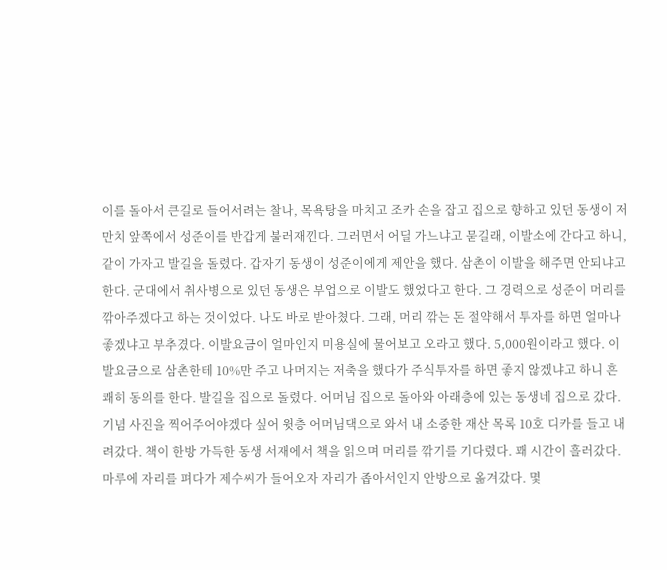이를 돌아서 큰길로 들어서려는 찰나, 목욕탕을 마치고 조카 손을 잡고 집으로 향하고 있던 동생이 저만치 앞쪽에서 성준이를 반갑게 불러재낀다. 그러면서 어딜 가느냐고 묻길래, 이발소에 간다고 하니, 같이 가자고 발길을 돌렸다. 갑자기 동생이 성준이에게 제안을 했다. 삼촌이 이발을 해주면 안되냐고 한다. 군대에서 취사병으로 있던 동생은 부업으로 이발도 했었다고 한다. 그 경력으로 성준이 머리를 깎아주겠다고 하는 것이었다. 나도 바로 받아쳤다. 그래, 머리 깎는 돈 절약해서 투자를 하면 얼마나 좋겠냐고 부추겼다. 이발요금이 얼마인지 미용실에 물어보고 오라고 했다. 5,000원이라고 했다. 이발요금으로 삼촌한테 10%만 주고 나머지는 저축을 했다가 주식투자를 하면 좋지 않겠냐고 하니 흔쾌히 동의를 한다. 발길을 집으로 돌렸다. 어머님 집으로 돌아와 아래층에 있는 동생네 집으로 갔다. 기념 사진을 찍어주어야겠다 싶어 윗층 어머님댁으로 와서 내 소중한 재산 목록 10호 디카를 들고 내려갔다. 책이 한방 가득한 동생 서재에서 책을 읽으며 머리를 깎기를 기다렸다. 꽤 시간이 흘러갔다. 마루에 자리를 펴다가 제수씨가 들어오자 자리가 좁아서인지 안방으로 옮겨갔다. 몇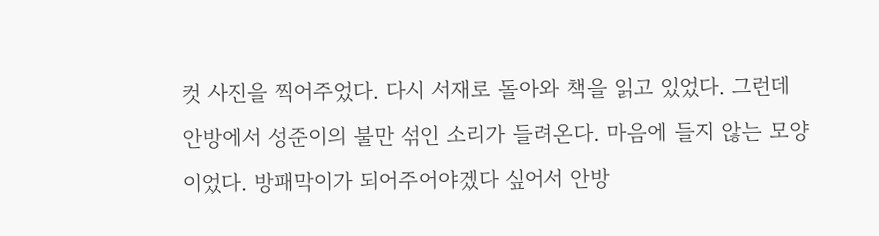컷 사진을 찍어주었다. 다시 서재로 돌아와 책을 읽고 있었다. 그런데 안방에서 성준이의 불만 섞인 소리가 들려온다. 마음에 들지 않는 모양이었다. 방패막이가 되어주어야겠다 싶어서 안방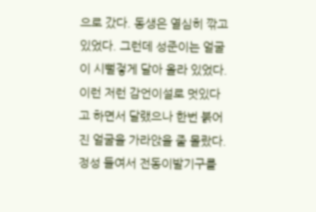으로 갔다. 동생은 열심히 깎고 있었다. 그런데 성준이는 얼굴이 시뻘겋게 달아 올라 있었다. 이런 저런 감언이설로 멋있다고 하면서 달랬으나 한번 붉어진 얼굴을 가라앉을 줄 몰랐다. 정성 들여서 전동이발기구를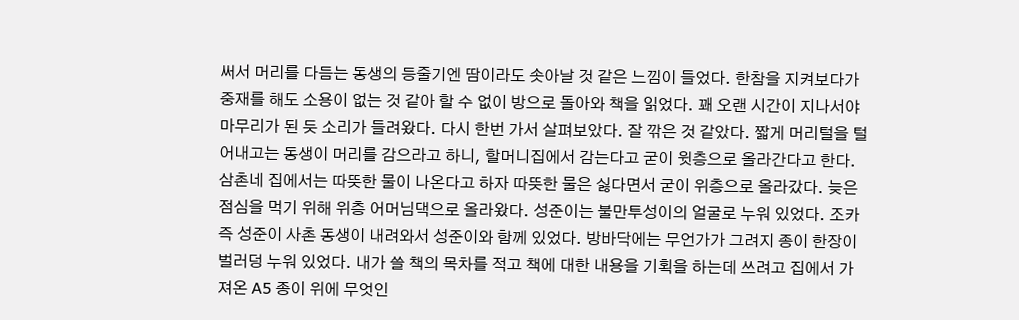써서 머리를 다듬는 동생의 등줄기엔 땀이라도 솟아날 것 같은 느낌이 들었다. 한참을 지켜보다가 중재를 해도 소용이 없는 것 같아 할 수 없이 방으로 돌아와 책을 읽었다. 꽤 오랜 시간이 지나서야 마무리가 된 듯 소리가 들려왔다. 다시 한번 가서 살펴보았다. 잘 깎은 것 같았다. 짧게 머리털을 털어내고는 동생이 머리를 감으라고 하니, 할머니집에서 감는다고 굳이 윗층으로 올라간다고 한다. 삼촌네 집에서는 따뜻한 물이 나온다고 하자 따뜻한 물은 싫다면서 굳이 위층으로 올라갔다. 늦은 점심을 먹기 위해 위층 어머님댁으로 올라왔다. 성준이는 불만투성이의 얼굴로 누워 있었다. 조카 즉 성준이 사촌 동생이 내려와서 성준이와 함께 있었다. 방바닥에는 무언가가 그려지 종이 한장이 벌러덩 누워 있었다. 내가 쓸 책의 목차를 적고 책에 대한 내용을 기획을 하는데 쓰려고 집에서 가져온 A5 종이 위에 무엇인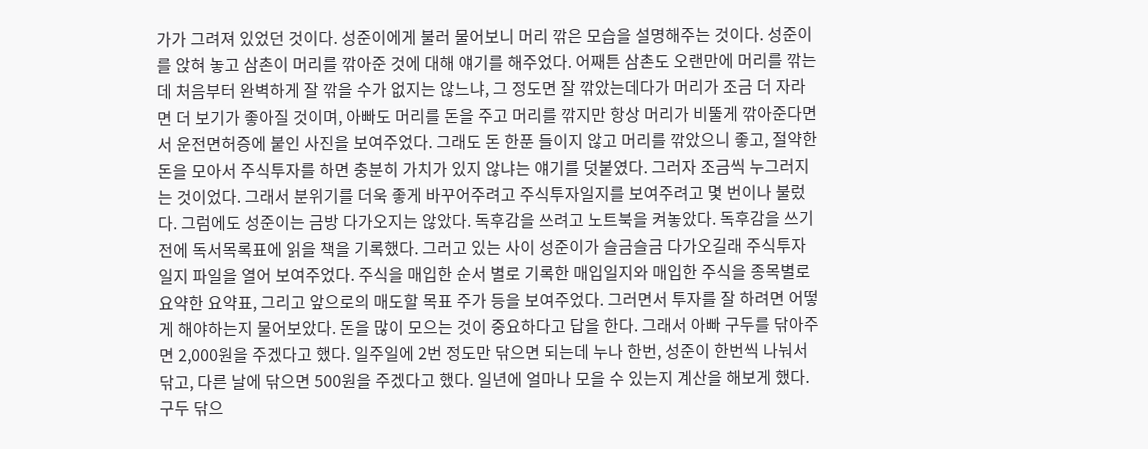가가 그려져 있었던 것이다. 성준이에게 불러 물어보니 머리 깎은 모습을 설명해주는 것이다. 성준이를 앉혀 놓고 삼촌이 머리를 깎아준 것에 대해 얘기를 해주었다. 어째튼 삼촌도 오랜만에 머리를 깎는데 처음부터 완벽하게 잘 깎을 수가 없지는 않느냐, 그 정도면 잘 깎았는데다가 머리가 조금 더 자라면 더 보기가 좋아질 것이며, 아빠도 머리를 돈을 주고 머리를 깎지만 항상 머리가 비뚤게 깎아준다면서 운전면허증에 붙인 사진을 보여주었다. 그래도 돈 한푼 들이지 않고 머리를 깎았으니 좋고, 절약한 돈을 모아서 주식투자를 하면 충분히 가치가 있지 않냐는 얘기를 덧붙였다. 그러자 조금씩 누그러지는 것이었다. 그래서 분위기를 더욱 좋게 바꾸어주려고 주식투자일지를 보여주려고 몇 번이나 불렀다. 그럼에도 성준이는 금방 다가오지는 않았다. 독후감을 쓰려고 노트북을 켜놓았다. 독후감을 쓰기 전에 독서목록표에 읽을 책을 기록했다. 그러고 있는 사이 성준이가 슬금슬금 다가오길래 주식투자일지 파일을 열어 보여주었다. 주식을 매입한 순서 별로 기록한 매입일지와 매입한 주식을 종목별로 요약한 요약표, 그리고 앞으로의 매도할 목표 주가 등을 보여주었다. 그러면서 투자를 잘 하려면 어떻게 해야하는지 물어보았다. 돈을 많이 모으는 것이 중요하다고 답을 한다. 그래서 아빠 구두를 닦아주면 2,000원을 주겠다고 했다. 일주일에 2번 정도만 닦으면 되는데 누나 한번, 성준이 한번씩 나눠서 닦고, 다른 날에 닦으면 500원을 주겠다고 했다. 일년에 얼마나 모을 수 있는지 계산을 해보게 했다. 구두 닦으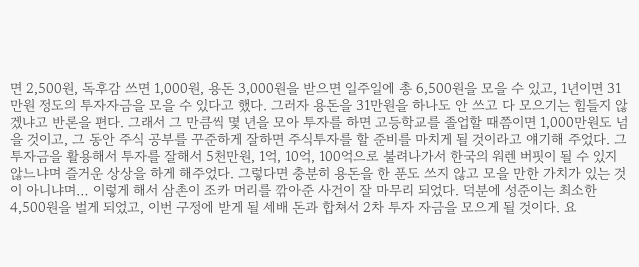면 2,500원, 독후감 쓰면 1,000원, 용돈 3,000원을 받으면 일주일에 총 6,500원을 모을 수 있고, 1년이면 31만원 정도의 투자자금을 모을 수 있다고 했다. 그러자 용돈을 31만원을 하나도 안 쓰고 다 모으기는 힘들지 않겠냐고 반론을 편다. 그래서 그 만큼씩 몇 년을 모아 투자를 하면 고등학교를 졸업할 때쯤이면 1,000만원도 넘을 것이고, 그 동안 주식 공부를 꾸준하게 잘하면 주식투자를 할 준비를 마치게 될 것이라고 얘기해 주었다. 그 투자금을 활용해서 투자를 잘해서 5천만원, 1억, 10억, 100억으로 불려나가서 한국의 워렌 버핏이 될 수 있지 않느냐며 즐거운 상상을 하게 해주었다. 그렇다면 충분히 용돈을 한 푼도 쓰지 않고 모을 만한 가치가 있는 것이 아니냐며… 이렇게 해서 삼촌이 조카 머리를 깎아준 사건이 잘 마무리 되었다. 덕분에 성준이는 최소한 4,500원을 벌게 되었고, 이번 구정에 받게 될 세배 돈과 합쳐서 2차 투자 자금을 모으게 될 것이다. 요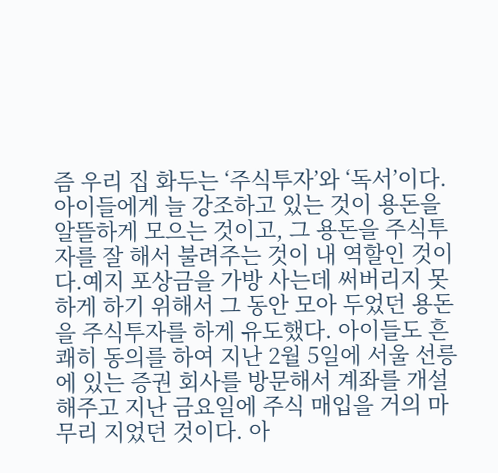즘 우리 집 화두는 ‘주식투자’와 ‘독서’이다. 아이들에게 늘 강조하고 있는 것이 용돈을 알뜰하게 모으는 것이고, 그 용돈을 주식투자를 잘 해서 불려주는 것이 내 역할인 것이다.예지 포상금을 가방 사는데 써버리지 못하게 하기 위해서 그 동안 모아 두었던 용돈을 주식투자를 하게 유도했다. 아이들도 흔쾌히 동의를 하여 지난 2월 5일에 서울 선릉에 있는 증권 회사를 방문해서 계좌를 개설해주고 지난 금요일에 주식 매입을 거의 마무리 지었던 것이다. 아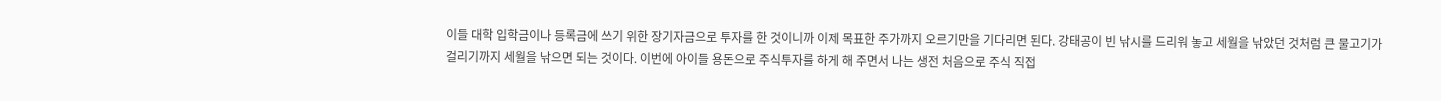이들 대학 입학금이나 등록금에 쓰기 위한 장기자금으로 투자를 한 것이니까 이제 목표한 주가까지 오르기만을 기다리면 된다. 강태공이 빈 낚시를 드리워 놓고 세월을 낚았던 것처럼 큰 물고기가 걸리기까지 세월을 낚으면 되는 것이다. 이번에 아이들 용돈으로 주식투자를 하게 해 주면서 나는 생전 처음으로 주식 직접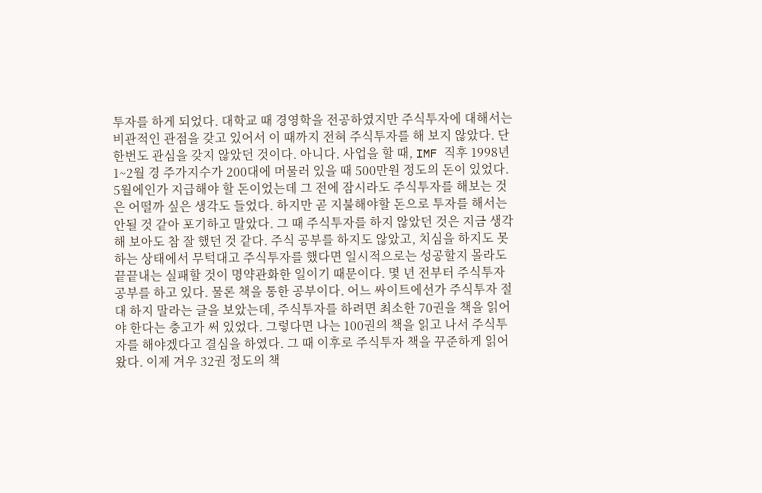투자를 하게 되었다. 대학교 때 경영학을 전공하였지만 주식투자에 대해서는 비관적인 관점을 갖고 있어서 이 때까지 전혀 주식투자를 해 보지 않았다. 단 한번도 관심을 갖지 않았던 것이다. 아니다. 사업을 할 때, IMF 직후 1998년 1~2월 경 주가지수가 200대에 머물러 있을 때 500만원 정도의 돈이 있었다. 5월에인가 지급해야 할 돈이었는데 그 전에 잠시라도 주식투자를 해보는 것은 어떨까 싶은 생각도 들었다. 하지만 곧 지불해야할 돈으로 투자를 해서는 안될 것 같아 포기하고 말았다. 그 때 주식투자를 하지 않았던 것은 지금 생각해 보아도 참 잘 했던 것 같다. 주식 공부를 하지도 않았고, 치심을 하지도 못하는 상태에서 무턱대고 주식투자를 했다면 일시적으로는 성공할지 몰라도 끝끝내는 실패할 것이 명약관화한 일이기 때문이다. 몇 년 전부터 주식투자 공부를 하고 있다. 물론 책을 통한 공부이다. 어느 싸이트에선가 주식투자 절대 하지 말라는 글을 보았는데, 주식투자를 하려면 최소한 70권을 책을 읽어야 한다는 충고가 써 있었다. 그렇다면 나는 100권의 책을 읽고 나서 주식투자를 해야겠다고 결심을 하였다. 그 때 이후로 주식투자 책을 꾸준하게 읽어왔다. 이제 겨우 32권 정도의 책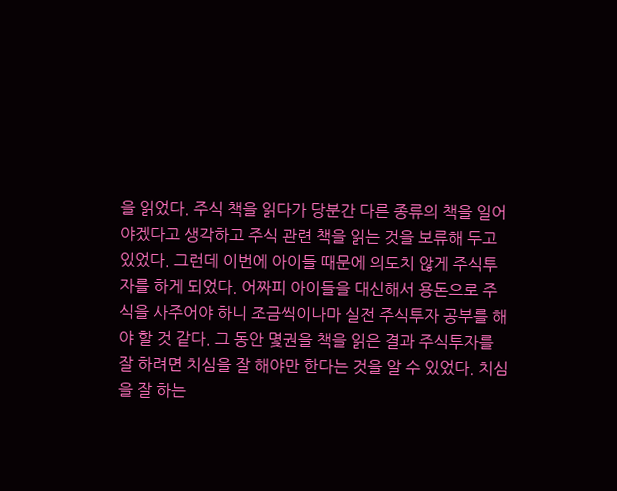을 읽었다. 주식 책을 읽다가 당분간 다른 종류의 책을 일어야겠다고 생각하고 주식 관련 책을 읽는 것을 보류해 두고 있었다. 그런데 이번에 아이들 때문에 의도치 않게 주식투자를 하게 되었다. 어짜피 아이들을 대신해서 용돈으로 주식을 사주어야 하니 조금씩이나마 실전 주식투자 공부를 해야 할 것 같다. 그 동안 몇권을 책을 읽은 결과 주식투자를 잘 하려면 치심을 잘 해야만 한다는 것을 알 수 있었다. 치심을 잘 하는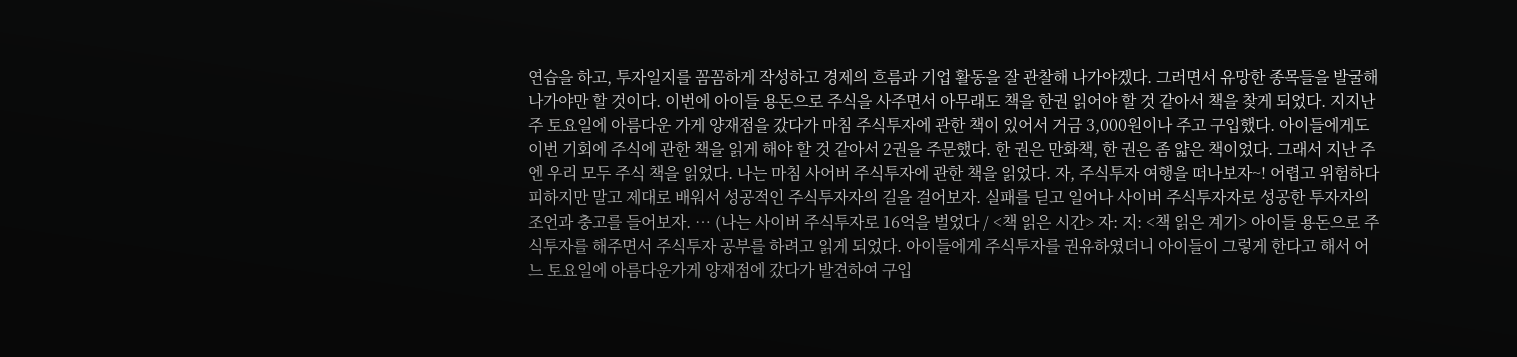연습을 하고, 투자일지를 꼼꼼하게 작성하고 경제의 흐름과 기업 활동을 잘 관찰해 나가야겠다. 그러면서 유망한 종목들을 발굴해 나가야만 할 것이다. 이번에 아이들 용돈으로 주식을 사주면서 아무래도 책을 한권 읽어야 할 것 같아서 책을 찾게 되었다. 지지난 주 토요일에 아름다운 가게 양재점을 갔다가 마침 주식투자에 관한 책이 있어서 거금 3,000원이나 주고 구입했다. 아이들에게도 이번 기회에 주식에 관한 책을 읽게 해야 할 것 같아서 2권을 주문했다. 한 권은 만화책, 한 권은 좀 얇은 책이었다. 그래서 지난 주엔 우리 모두 주식 책을 읽었다. 나는 마침 사어버 주식투자에 관한 책을 읽었다. 자, 주식투자 여행을 떠나보자~! 어렵고 위험하다 피하지만 말고 제대로 배워서 성공적인 주식투자자의 길을 걸어보자. 실패를 딛고 일어나 사이버 주식투자자로 성공한 투자자의 조언과 충고를 들어보자. … (나는 사이버 주식투자로 16억을 벌었다 / <책 읽은 시간> 자: 지: <책 읽은 계기> 아이들 용돈으로 주식투자를 해주면서 주식투자 공부를 하려고 읽게 되었다. 아이들에게 주식투자를 권유하였더니 아이들이 그렇게 한다고 해서 어느 토요일에 아름다운가게 양재점에 갔다가 발견하여 구입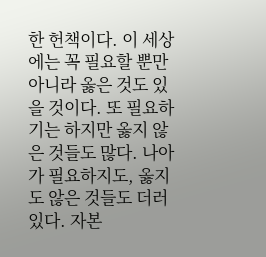한 헌책이다. 이 세상에는 꼭 필요할 뿐만 아니라 옳은 것도 있을 것이다. 또 필요하기는 하지만 옳지 않은 것들도 많다. 나아가 필요하지도, 옳지도 않은 것들도 더러 있다. 자본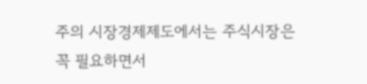주의 시장경제제도에서는 주식시장은 꼭 필요하면서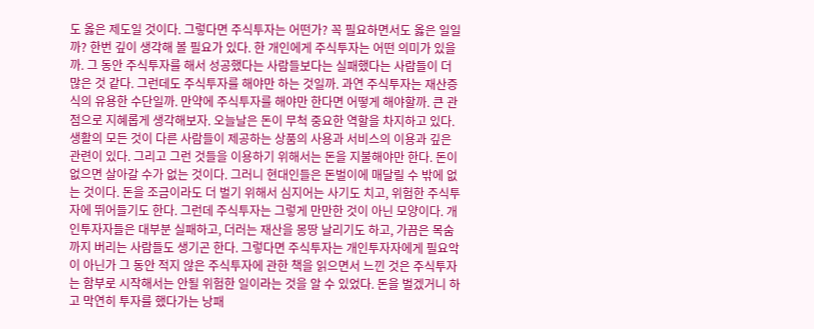도 옳은 제도일 것이다. 그렇다면 주식투자는 어떤가? 꼭 필요하면서도 옳은 일일까? 한번 깊이 생각해 볼 필요가 있다. 한 개인에게 주식투자는 어떤 의미가 있을까. 그 동안 주식투자를 해서 성공했다는 사람들보다는 실패했다는 사람들이 더 많은 것 같다. 그런데도 주식투자를 해야만 하는 것일까. 과연 주식투자는 재산증식의 유용한 수단일까. 만약에 주식투자를 해야만 한다면 어떻게 해야할까. 큰 관점으로 지혜롭게 생각해보자. 오늘날은 돈이 무척 중요한 역할을 차지하고 있다. 생활의 모든 것이 다른 사람들이 제공하는 상품의 사용과 서비스의 이용과 깊은 관련이 있다. 그리고 그런 것들을 이용하기 위해서는 돈을 지불해야만 한다. 돈이 없으면 살아갈 수가 없는 것이다. 그러니 현대인들은 돈벌이에 매달릴 수 밖에 없는 것이다. 돈을 조금이라도 더 벌기 위해서 심지어는 사기도 치고, 위험한 주식투자에 뛰어들기도 한다. 그런데 주식투자는 그렇게 만만한 것이 아닌 모양이다. 개인투자자들은 대부분 실패하고, 더러는 재산을 몽땅 날리기도 하고, 가끔은 목숨까지 버리는 사람들도 생기곤 한다. 그렇다면 주식투자는 개인투자자에게 필요악이 아닌가 그 동안 적지 않은 주식투자에 관한 책을 읽으면서 느낀 것은 주식투자는 함부로 시작해서는 안될 위험한 일이라는 것을 알 수 있었다. 돈을 벌겠거니 하고 막연히 투자를 했다가는 낭패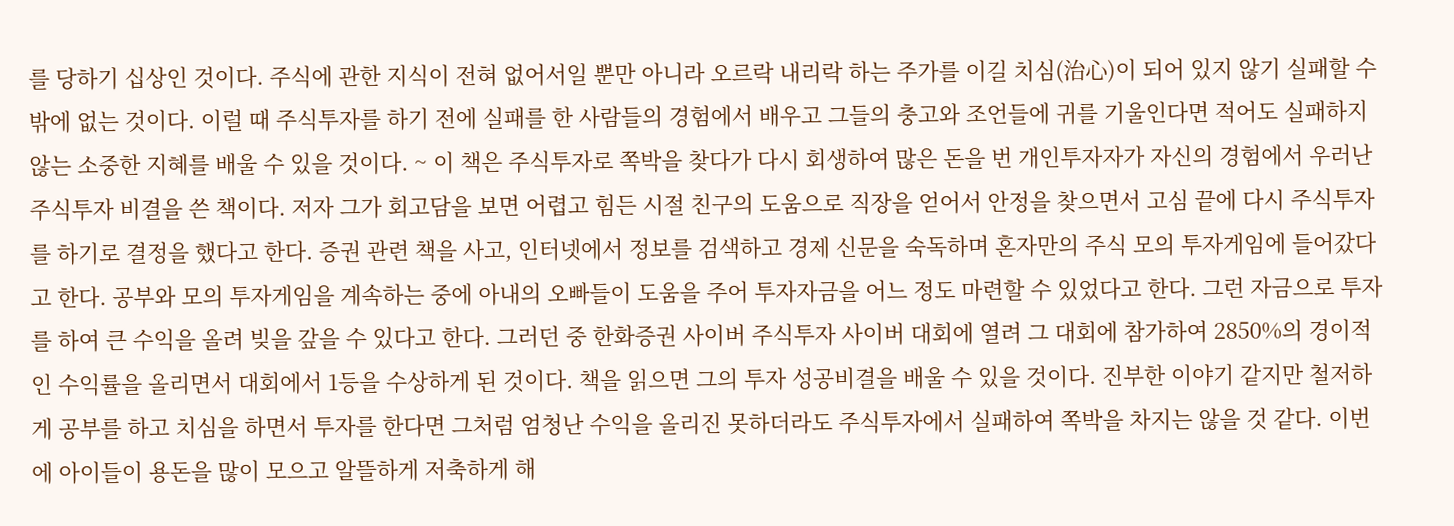를 당하기 십상인 것이다. 주식에 관한 지식이 전혀 없어서일 뿐만 아니라 오르락 내리락 하는 주가를 이길 치심(治心)이 되어 있지 않기 실패할 수 밖에 없는 것이다. 이럴 때 주식투자를 하기 전에 실패를 한 사람들의 경험에서 배우고 그들의 충고와 조언들에 귀를 기울인다면 적어도 실패하지 않는 소중한 지혜를 배울 수 있을 것이다. ~ 이 책은 주식투자로 쪽박을 찾다가 다시 회생하여 많은 돈을 번 개인투자자가 자신의 경험에서 우러난 주식투자 비결을 쓴 책이다. 저자 그가 회고담을 보면 어렵고 힘든 시절 친구의 도움으로 직장을 얻어서 안정을 찾으면서 고심 끝에 다시 주식투자를 하기로 결정을 했다고 한다. 증권 관련 책을 사고, 인터넷에서 정보를 검색하고 경제 신문을 숙독하며 혼자만의 주식 모의 투자게임에 들어갔다고 한다. 공부와 모의 투자게임을 계속하는 중에 아내의 오빠들이 도움을 주어 투자자금을 어느 정도 마련할 수 있었다고 한다. 그런 자금으로 투자를 하여 큰 수익을 올려 빚을 갚을 수 있다고 한다. 그러던 중 한화증권 사이버 주식투자 사이버 대회에 열려 그 대회에 참가하여 2850%의 경이적인 수익률을 올리면서 대회에서 1등을 수상하게 된 것이다. 책을 읽으면 그의 투자 성공비결을 배울 수 있을 것이다. 진부한 이야기 같지만 철저하게 공부를 하고 치심을 하면서 투자를 한다면 그처럼 엄청난 수익을 올리진 못하더라도 주식투자에서 실패하여 쪽박을 차지는 않을 것 같다. 이번에 아이들이 용돈을 많이 모으고 알뜰하게 저축하게 해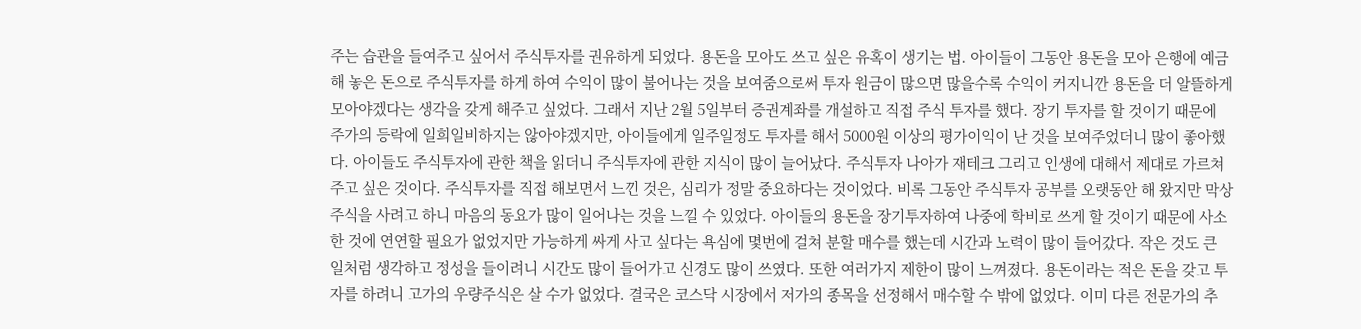주는 습관을 들여주고 싶어서 주식투자를 권유하게 되었다. 용돈을 모아도 쓰고 싶은 유혹이 생기는 법. 아이들이 그동안 용돈을 모아 은행에 예금해 놓은 돈으로 주식투자를 하게 하여 수익이 많이 불어나는 것을 보여줌으로써 투자 원금이 많으면 많을수록 수익이 커지니깐 용돈을 더 알뜰하게 모아야겠다는 생각을 갖게 해주고 싶었다. 그래서 지난 2월 5일부터 증권계좌를 개설하고 직접 주식 투자를 했다. 장기 투자를 할 것이기 때문에 주가의 등락에 일희일비하지는 않아야겠지만, 아이들에게 일주일정도 투자를 해서 5000원 이상의 평가이익이 난 것을 보여주었더니 많이 좋아했다. 아이들도 주식투자에 관한 책을 읽더니 주식투자에 관한 지식이 많이 늘어났다. 주식투자 나아가 재테크 그리고 인생에 대해서 제대로 가르쳐주고 싶은 것이다. 주식투자를 직접 해보면서 느낀 것은, 심리가 정말 중요하다는 것이었다. 비록 그동안 주식투자 공부를 오랫동안 해 왔지만 막상 주식을 사려고 하니 마음의 동요가 많이 일어나는 것을 느낄 수 있었다. 아이들의 용돈을 장기투자하여 나중에 학비로 쓰게 할 것이기 때문에 사소한 것에 연연할 필요가 없었지만 가능하게 싸게 사고 싶다는 욕심에 몇번에 걸쳐 분할 매수를 했는데 시간과 노력이 많이 들어갔다. 작은 것도 큰 일처럼 생각하고 정성을 들이려니 시간도 많이 들어가고 신경도 많이 쓰였다. 또한 여러가지 제한이 많이 느껴졌다. 용돈이라는 적은 돈을 갖고 투자를 하려니 고가의 우량주식은 살 수가 없었다. 결국은 코스닥 시장에서 저가의 종목을 선정해서 매수할 수 밖에 없었다. 이미 다른 전문가의 추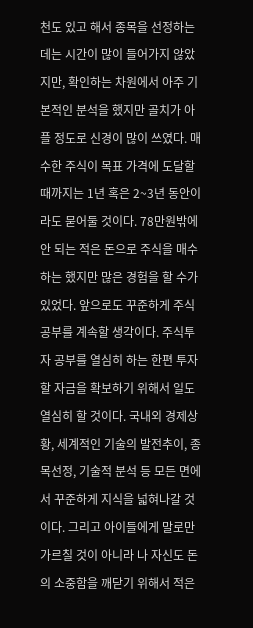천도 있고 해서 종목을 선정하는 데는 시간이 많이 들어가지 않았지만, 확인하는 차원에서 아주 기본적인 분석을 했지만 골치가 아플 정도로 신경이 많이 쓰였다. 매수한 주식이 목표 가격에 도달할 때까지는 1년 혹은 2~3년 동안이라도 묻어둘 것이다. 78만원밖에 안 되는 적은 돈으로 주식을 매수하는 했지만 많은 경험을 할 수가 있었다. 앞으로도 꾸준하게 주식 공부를 계속할 생각이다. 주식투자 공부를 열심히 하는 한편 투자할 자금을 확보하기 위해서 일도 열심히 할 것이다. 국내외 경제상황, 세계적인 기술의 발전추이, 종목선정, 기술적 분석 등 모든 면에서 꾸준하게 지식을 넓혀나갈 것이다. 그리고 아이들에게 말로만 가르칠 것이 아니라 나 자신도 돈의 소중함을 깨닫기 위해서 적은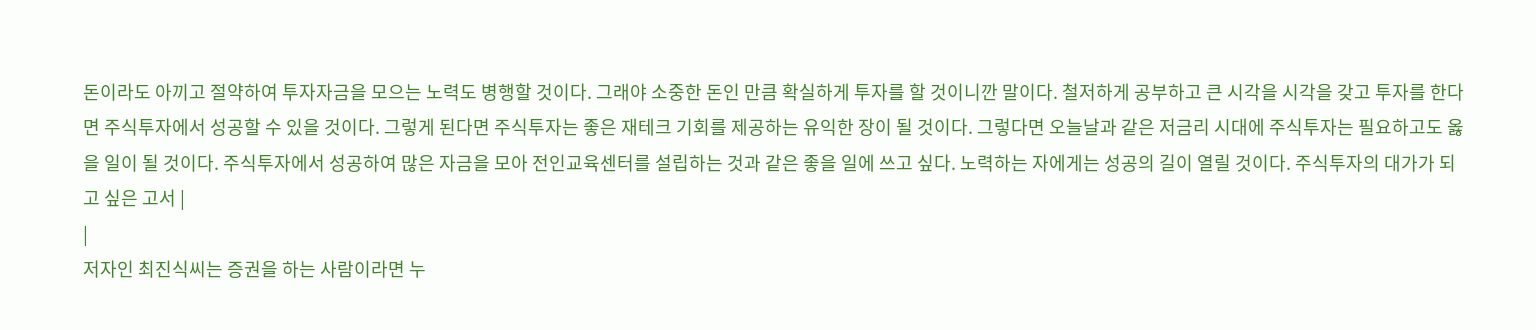돈이라도 아끼고 절약하여 투자자금을 모으는 노력도 병행할 것이다. 그래야 소중한 돈인 만큼 확실하게 투자를 할 것이니깐 말이다. 철저하게 공부하고 큰 시각을 시각을 갖고 투자를 한다면 주식투자에서 성공할 수 있을 것이다. 그렇게 된다면 주식투자는 좋은 재테크 기회를 제공하는 유익한 장이 될 것이다. 그렇다면 오늘날과 같은 저금리 시대에 주식투자는 필요하고도 옳을 일이 될 것이다. 주식투자에서 성공하여 많은 자금을 모아 전인교육센터를 설립하는 것과 같은 좋을 일에 쓰고 싶다. 노력하는 자에게는 성공의 길이 열릴 것이다. 주식투자의 대가가 되고 싶은 고서 |
|
저자인 최진식씨는 증권을 하는 사람이라면 누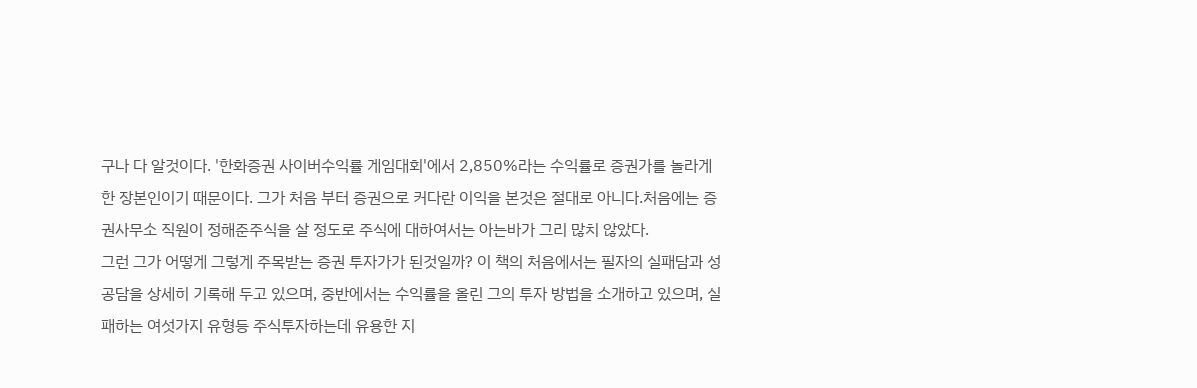구나 다 알것이다. '한화증권 사이버수익률 게임대회'에서 2,850%라는 수익률로 증권가를 놀라게 한 장본인이기 때문이다. 그가 처음 부터 증권으로 커다란 이익을 본것은 절대로 아니다.처음에는 증권사무소 직원이 정해준주식을 살 정도로 주식에 대하여서는 아는바가 그리 많치 않았다.
그런 그가 어떻게 그렇게 주목받는 증권 투자가가 된것일까? 이 책의 처음에서는 필자의 실패담과 성공담을 상세히 기록해 두고 있으며, 중반에서는 수익률을 올린 그의 투자 방법을 소개하고 있으며, 실패하는 여섯가지 유형등 주식투자하는데 유용한 지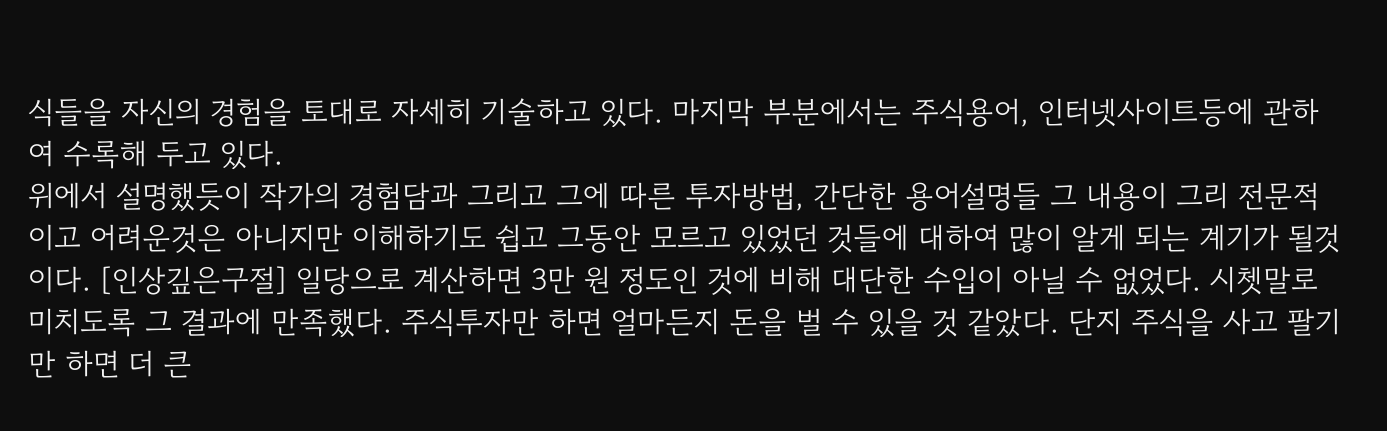식들을 자신의 경험을 토대로 자세히 기술하고 있다. 마지막 부분에서는 주식용어, 인터넷사이트등에 관하여 수록해 두고 있다.
위에서 설명했듯이 작가의 경험담과 그리고 그에 따른 투자방법, 간단한 용어설명들 그 내용이 그리 전문적이고 어려운것은 아니지만 이해하기도 쉽고 그동안 모르고 있었던 것들에 대하여 많이 알게 되는 계기가 될것이다. [인상깊은구절] 일당으로 계산하면 3만 원 정도인 것에 비해 대단한 수입이 아닐 수 없었다. 시쳇말로 미치도록 그 결과에 만족했다. 주식투자만 하면 얼마든지 돈을 벌 수 있을 것 같았다. 단지 주식을 사고 팔기만 하면 더 큰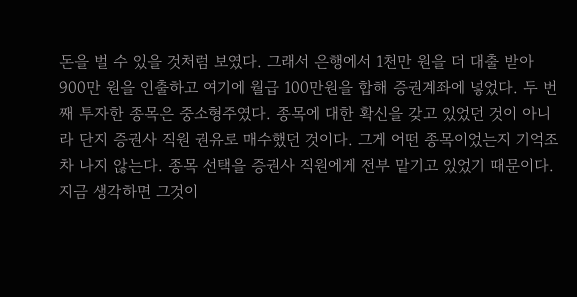돈을 벌 수 있을 것처럼 보였다. 그래서 은행에서 1천만 원을 더 대출 받아 900만 원을 인출하고 여기에 월급 100만원을 합해 증권계좌에 넣었다. 두 번째 투자한 종목은 중소형주였다. 종목에 대한 확신을 갖고 있었던 것이 아니라 단지 증권사 직원 권유로 매수했던 것이다. 그게 어떤 종목이었는지 기억조차 나지 않는다. 종목 선택을 증권사 직원에게 전부 맡기고 있었기 때문이다. 지금 생각하면 그것이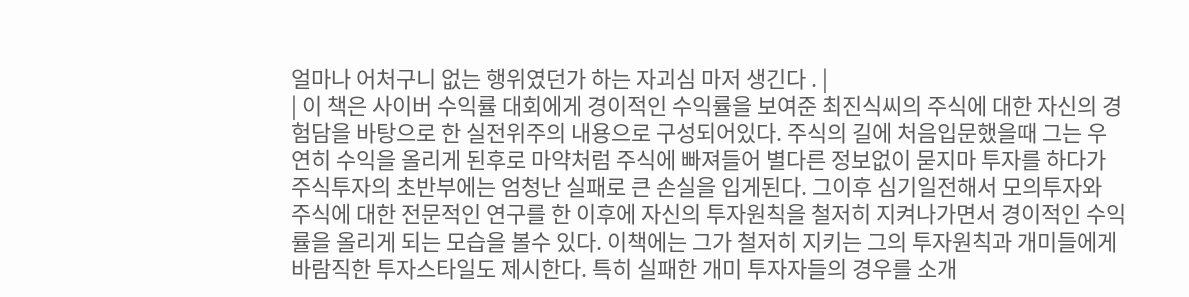얼마나 어처구니 없는 행위였던가 하는 자괴심 마저 생긴다 . |
| 이 책은 사이버 수익률 대회에게 경이적인 수익률을 보여준 최진식씨의 주식에 대한 자신의 경험담을 바탕으로 한 실전위주의 내용으로 구성되어있다. 주식의 길에 처음입문했을때 그는 우연히 수익을 올리게 된후로 마약처럼 주식에 빠져들어 별다른 정보없이 묻지마 투자를 하다가 주식투자의 초반부에는 엄청난 실패로 큰 손실을 입게된다. 그이후 심기일전해서 모의투자와 주식에 대한 전문적인 연구를 한 이후에 자신의 투자원칙을 철저히 지켜나가면서 경이적인 수익률을 올리게 되는 모습을 볼수 있다. 이책에는 그가 철저히 지키는 그의 투자원칙과 개미들에게 바람직한 투자스타일도 제시한다. 특히 실패한 개미 투자자들의 경우를 소개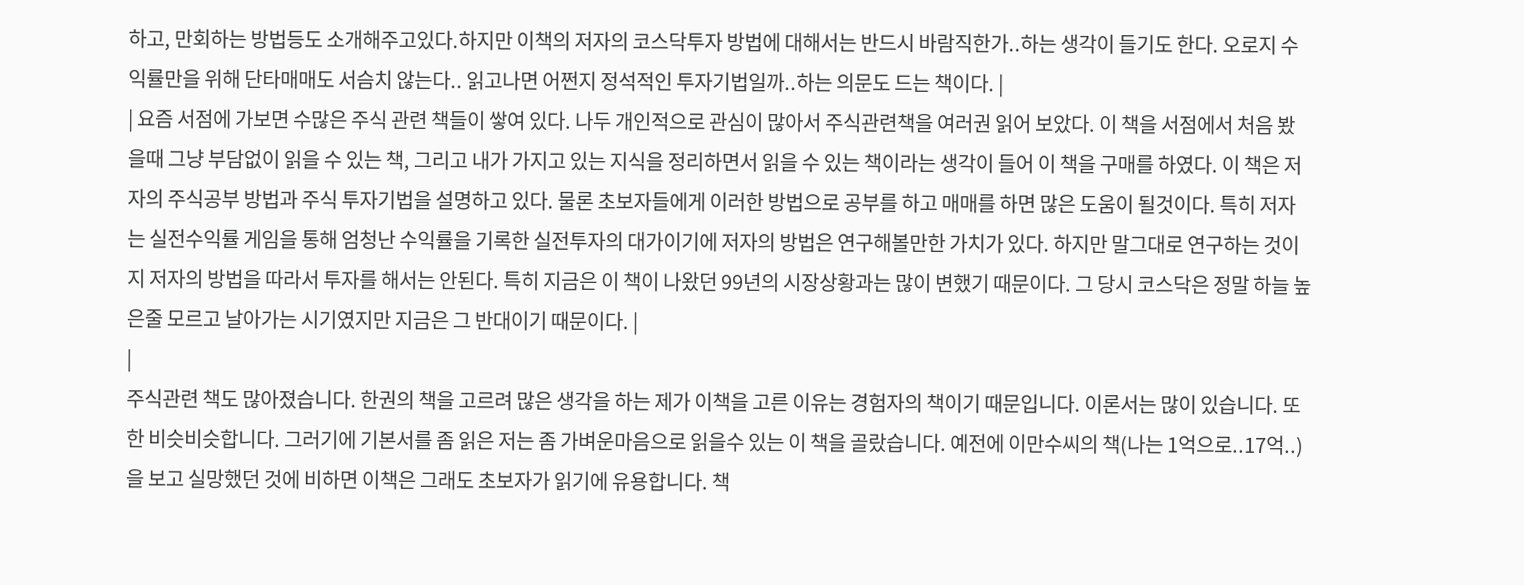하고, 만회하는 방법등도 소개해주고있다.하지만 이책의 저자의 코스닥투자 방법에 대해서는 반드시 바람직한가..하는 생각이 들기도 한다. 오로지 수익률만을 위해 단타매매도 서슴치 않는다.. 읽고나면 어쩐지 정석적인 투자기법일까..하는 의문도 드는 책이다. |
| 요즘 서점에 가보면 수많은 주식 관련 책들이 쌓여 있다. 나두 개인적으로 관심이 많아서 주식관련책을 여러권 읽어 보았다. 이 책을 서점에서 처음 봤을때 그냥 부담없이 읽을 수 있는 책, 그리고 내가 가지고 있는 지식을 정리하면서 읽을 수 있는 책이라는 생각이 들어 이 책을 구매를 하였다. 이 책은 저자의 주식공부 방법과 주식 투자기법을 설명하고 있다. 물론 초보자들에게 이러한 방법으로 공부를 하고 매매를 하면 많은 도움이 될것이다. 특히 저자는 실전수익률 게임을 통해 엄청난 수익률을 기록한 실전투자의 대가이기에 저자의 방법은 연구해볼만한 가치가 있다. 하지만 말그대로 연구하는 것이지 저자의 방법을 따라서 투자를 해서는 안된다. 특히 지금은 이 책이 나왔던 99년의 시장상황과는 많이 변했기 때문이다. 그 당시 코스닥은 정말 하늘 높은줄 모르고 날아가는 시기였지만 지금은 그 반대이기 때문이다. |
|
주식관련 책도 많아졌습니다. 한권의 책을 고르려 많은 생각을 하는 제가 이책을 고른 이유는 경험자의 책이기 때문입니다. 이론서는 많이 있습니다. 또한 비슷비슷합니다. 그러기에 기본서를 좀 읽은 저는 좀 가벼운마음으로 읽을수 있는 이 책을 골랐습니다. 예전에 이만수씨의 책(나는 1억으로..17억..)을 보고 실망했던 것에 비하면 이책은 그래도 초보자가 읽기에 유용합니다. 책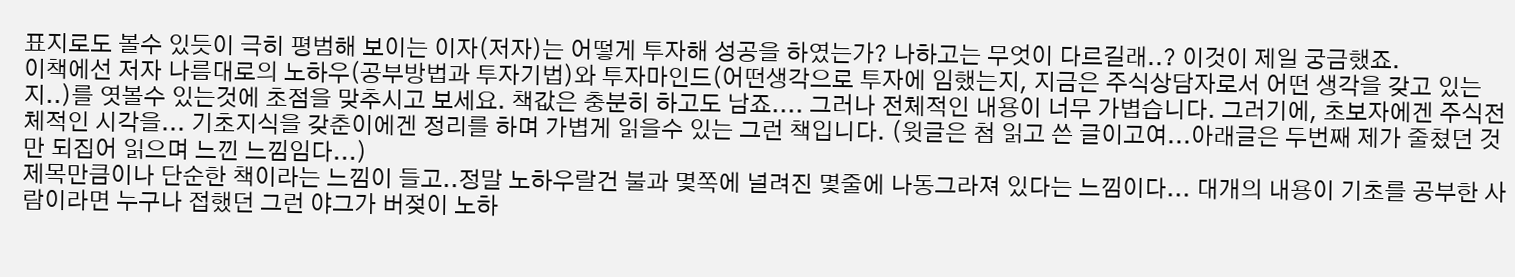표지로도 볼수 있듯이 극히 평범해 보이는 이자(저자)는 어떻게 투자해 성공을 하였는가? 나하고는 무엇이 다르길래..? 이것이 제일 궁금했죠.
이책에선 저자 나름대로의 노하우(공부방법과 투자기법)와 투자마인드(어떤생각으로 투자에 임했는지, 지금은 주식상담자로서 어떤 생각을 갖고 있는지..)를 엿볼수 있는것에 초점을 맞추시고 보세요. 책값은 충분히 하고도 남죠.... 그러나 전체적인 내용이 너무 가볍습니다. 그러기에, 초보자에겐 주식전체적인 시각을... 기초지식을 갖춘이에겐 정리를 하며 가볍게 읽을수 있는 그런 책입니다. (윗글은 첨 읽고 쓴 글이고여...아래글은 두번째 제가 줄쳤던 것만 되집어 읽으며 느낀 느낌임다...)
제목만큼이나 단순한 책이라는 느낌이 들고..정말 노하우랄건 불과 몇쪽에 널려진 몇줄에 나동그라져 있다는 느낌이다... 대개의 내용이 기초를 공부한 사람이라면 누구나 접했던 그런 야그가 버젖이 노하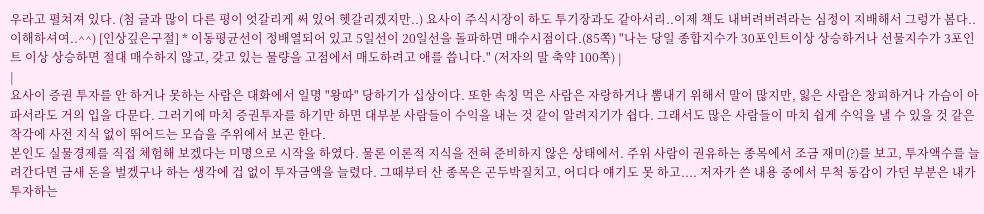우라고 펼쳐져 있다. (첨 글과 많이 다른 평이 엇갈리게 써 있어 헷갈리겠지만..) 요사이 주식시장이 하도 투기장과도 같아서리..이제 책도 내버려버려라는 심정이 지배해서 그렁가 봄다..이해하셔여..^^) [인상깊은구절] * 이동평균선이 정배열되어 있고 5일선이 20일선을 돌파하면 매수시점이다.(85쪽) "나는 당일 종합지수가 30포인트이상 상승하거나 선물지수가 3포인트 이상 상승하면 절대 매수하지 않고, 갖고 있는 물량을 고점에서 매도하려고 애를 씁니다." (저자의 말 축약 100쪽) |
|
요사이 증권 투자를 안 하거나 못하는 사람은 대화에서 일명 "왕따" 당하기가 십상이다. 또한 속칭 먹은 사람은 자랑하거나 뽐내기 위해서 말이 많지만, 잃은 사람은 창피하거나 가슴이 아파서라도 거의 입을 다문다. 그러기에 마치 증권투자를 하기만 하면 대부분 사람들이 수익을 내는 것 같이 알려지기가 쉽다. 그래서도 많은 사람들이 마치 쉽게 수익을 낼 수 있을 것 같은 착각에 사전 지식 없이 뛰어드는 모습을 주위에서 보곤 한다.
본인도 실물경제를 직접 체험해 보겠다는 미명으로 시작을 하였다. 물론 이론적 지식을 전혀 준비하지 않은 상태에서. 주위 사람이 권유하는 종목에서 조금 재미(?)를 보고, 투자액수를 늘려간다면 금새 돈을 벌겠구나 하는 생각에 겁 없이 투자금액을 늘렸다. 그때부터 산 종목은 곤두박질치고, 어디다 얘기도 못 하고.... 저자가 쓴 내용 중에서 무척 동감이 가던 부분은 내가 투자하는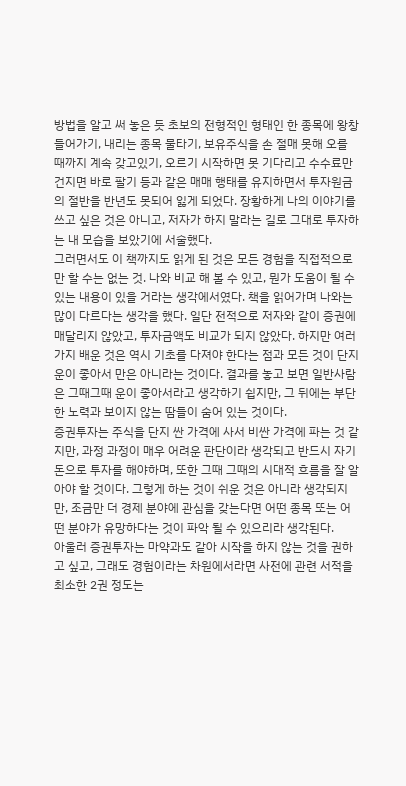방법을 알고 써 놓은 듯 초보의 전형적인 형태인 한 종목에 왕창 들어가기, 내리는 종목 물타기, 보유주식을 손 절매 못해 오를 때까지 계속 갖고있기, 오르기 시작하면 못 기다리고 수수료만 건지면 바로 팔기 등과 같은 매매 행태를 유지하면서 투자원금의 절반을 반년도 못되어 잃게 되었다. 장황하게 나의 이야기를 쓰고 싶은 것은 아니고, 저자가 하지 말라는 길로 그대로 투자하는 내 모습을 보았기에 서술했다.
그러면서도 이 책까지도 읽게 된 것은 모든 경험을 직접적으로만 할 수는 없는 것. 나와 비교 해 볼 수 있고, 뭔가 도움이 될 수 있는 내용이 있을 거라는 생각에서였다. 책을 읽어가며 나와는 많이 다르다는 생각을 했다. 일단 전적으로 저자와 같이 증권에 매달리지 않았고, 투자금액도 비교가 되지 않았다. 하지만 여러 가지 배운 것은 역시 기초를 다져야 한다는 점과 모든 것이 단지 운이 좋아서 만은 아니라는 것이다. 결과를 놓고 보면 일반사람은 그때그때 운이 좋아서라고 생각하기 쉽지만, 그 뒤에는 부단한 노력과 보이지 않는 땀들이 숨어 있는 것이다.
증권투자는 주식을 단지 싼 가격에 사서 비싼 가격에 파는 것 같지만, 과정 과정이 매우 어려운 판단이라 생각되고 반드시 자기 돈으로 투자를 해야하며, 또한 그때 그때의 시대적 흐름을 잘 알아야 할 것이다. 그렇게 하는 것이 쉬운 것은 아니라 생각되지만, 조금만 더 경제 분야에 관심을 갖는다면 어떤 종목 또는 어떤 분야가 유망하다는 것이 파악 될 수 있으리라 생각된다.
아울러 증권투자는 마약과도 같아 시작을 하지 않는 것을 권하고 싶고, 그래도 경험이라는 차원에서라면 사전에 관련 서적을 최소한 2권 정도는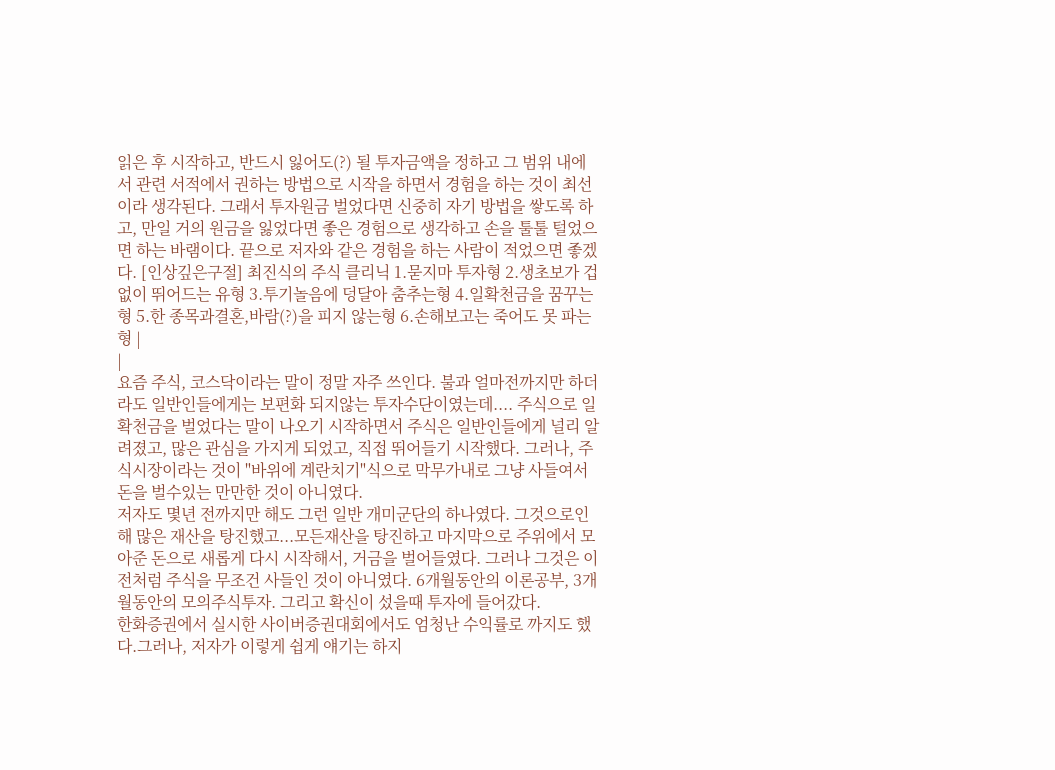읽은 후 시작하고, 반드시 잃어도(?) 될 투자금액을 정하고 그 범위 내에서 관련 서적에서 권하는 방법으로 시작을 하면서 경험을 하는 것이 최선이라 생각된다. 그래서 투자원금 벌었다면 신중히 자기 방법을 쌓도록 하고, 만일 거의 원금을 잃었다면 좋은 경험으로 생각하고 손을 툴툴 털었으면 하는 바램이다. 끝으로 저자와 같은 경험을 하는 사람이 적었으면 좋겠다. [인상깊은구절] 최진식의 주식 클리닉 1.묻지마 투자형 2.생초보가 겁 없이 뛰어드는 유형 3.투기놀음에 덩달아 춤추는형 4.일확천금을 꿈꾸는 형 5.한 종목과결혼,바람(?)을 피지 않는형 6.손해보고는 죽어도 못 파는 형 |
|
요즘 주식, 코스닥이라는 말이 정말 자주 쓰인다. 불과 얼마전까지만 하더라도 일반인들에게는 보편화 되지않는 투자수단이였는데.... 주식으로 일확천금을 벌었다는 말이 나오기 시작하면서 주식은 일반인들에게 널리 알려졌고, 많은 관심을 가지게 되었고, 직접 뛰어들기 시작했다. 그러나, 주식시장이라는 것이 "바위에 계란치기"식으로 막무가내로 그냥 사들여서 돈을 벌수있는 만만한 것이 아니였다.
저자도 몇년 전까지만 해도 그런 일반 개미군단의 하나였다. 그것으로인해 많은 재산을 탕진했고...모든재산을 탕진하고 마지막으로 주위에서 모아준 돈으로 새롭게 다시 시작해서, 거금을 벌어들였다. 그러나 그것은 이전처럼 주식을 무조건 사들인 것이 아니였다. 6개월동안의 이론공부, 3개월동안의 모의주식투자. 그리고 확신이 섰을때 투자에 들어갔다.
한화증권에서 실시한 사이버증권대회에서도 엄청난 수익률로 까지도 했다.그러나, 저자가 이렇게 쉽게 얘기는 하지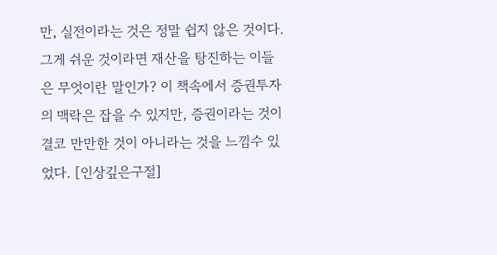만, 실전이라는 것은 정말 쉽지 않은 것이다. 그게 쉬운 것이라면 재산을 탕진하는 이들은 무엇이란 말인가? 이 책속에서 증권투자의 맥락은 잡을 수 있지만, 증권이라는 것이 결코 만만한 것이 아니라는 것을 느낌수 있었다. [인상깊은구절]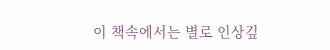이 책속에서는 별로 인상깊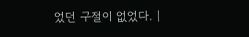었던 구절이 없었다. |